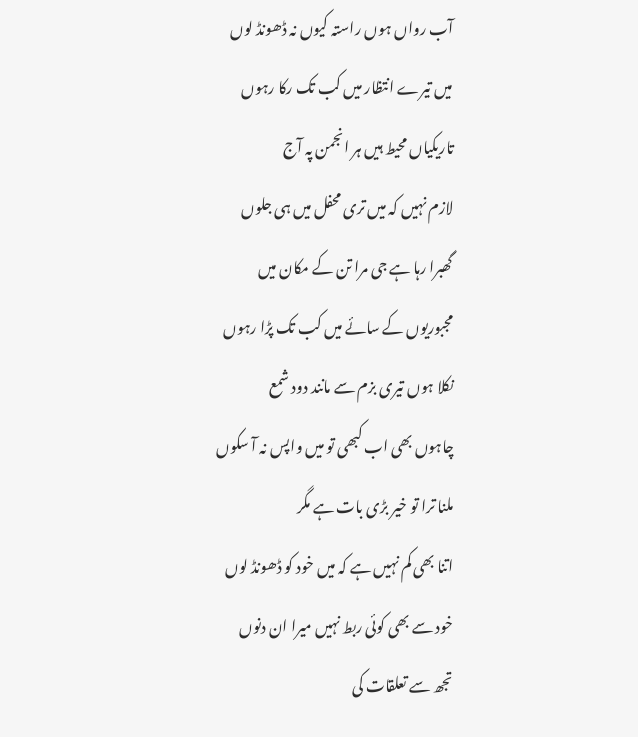آب رواں ہوں راستہ کیوں نہ ڈھونڈ لوں
میں تیرے انتظار میں کب تک رکا رہوں
تاریکیاں محیط ہیں ہر انجمن پہ آج
لازم نہیں کہ میں تری محفل میں ہی جلوں
گھبرا رہا ہے جی مرا تن کے مکان میں
مجبوریوں کے سائے میں کب تک پڑا رہوں
نکلا ہوں تیری بزم سے مانند دود شمع
چاہوں بھی اب کبھی تو میں واپس نہ آ سکوں
ملنا ترا تو خیر بڑی بات ہے مگر
اتنا بھی کم نہیں ہے کہ میں خود کو ڈھونڈ لوں
خود سے بھی کوئی ربط نہیں میرا ان دنوں
تجھ سے تعلقات کی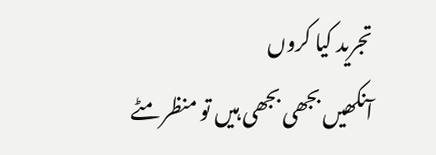تجرید کیا کروں
آنکھیں بجھی بجھی ہیں تو منظر مٹے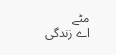مٹے
اے زندگی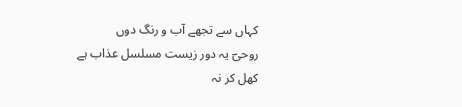کہاں سے تجھے آب و رنگ دوں
روحیؔ یہ دور زیست مسلسل عذاب ہے
کھل کر نہ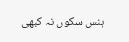ہنس سکوں نہ کبھی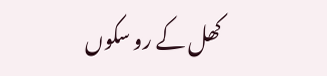کھل کے رو سکوں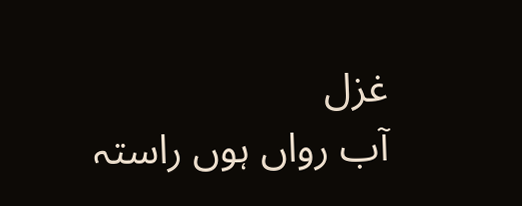غزل
آب رواں ہوں راستہ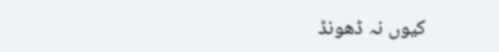کیوں نہ ڈھونڈ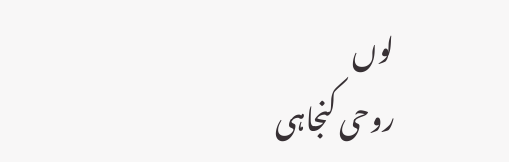لوں
روحی کنجاہی